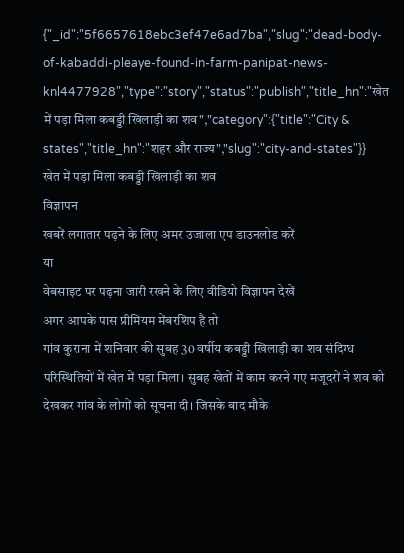{"_id":"5f6657618ebc3ef47e6ad7ba","slug":"dead-body-of-kabaddi-pleaye-found-in-farm-panipat-news-knl4477928","type":"story","status":"publish","title_hn":"खेत में पड़ा मिला कबड्डी खिलाड़ी का शव","category":{"title":"City & states","title_hn":"शहर और राज्य","slug":"city-and-states"}}
खेत में पड़ा मिला कबड्डी खिलाड़ी का शव
विज्ञापन
खबरें लगातार पढ़ने के लिए अमर उजाला एप डाउनलोड करें
या
वेबसाइट पर पढ़ना जारी रखने के लिए वीडियो विज्ञापन देखें
अगर आपके पास प्रीमियम मेंबरशिप है तो
गांव कुराना में शनिवार की सुबह 30 वर्षीय कबड्डी खिलाड़ी का शव संदिग्ध परिस्थितियों में खेत में पड़ा मिला। सुबह खेतों में काम करने गए मजूदरों ने शव को देखकर गांव के लोगों को सूचना दी। जिसके बाद मौके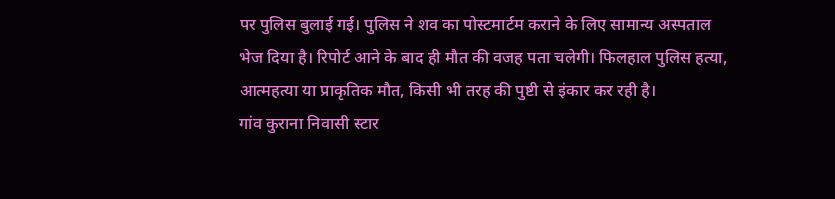पर पुलिस बुलाई गई। पुलिस ने शव का पोस्टमार्टम कराने के लिए सामान्य अस्पताल भेज दिया है। रिपोर्ट आने के बाद ही मौत की वजह पता चलेगी। फिलहाल पुलिस हत्या, आत्महत्या या प्राकृतिक मौत, किसी भी तरह की पुष्टी से इंकार कर रही है।
गांव कुराना निवासी स्टार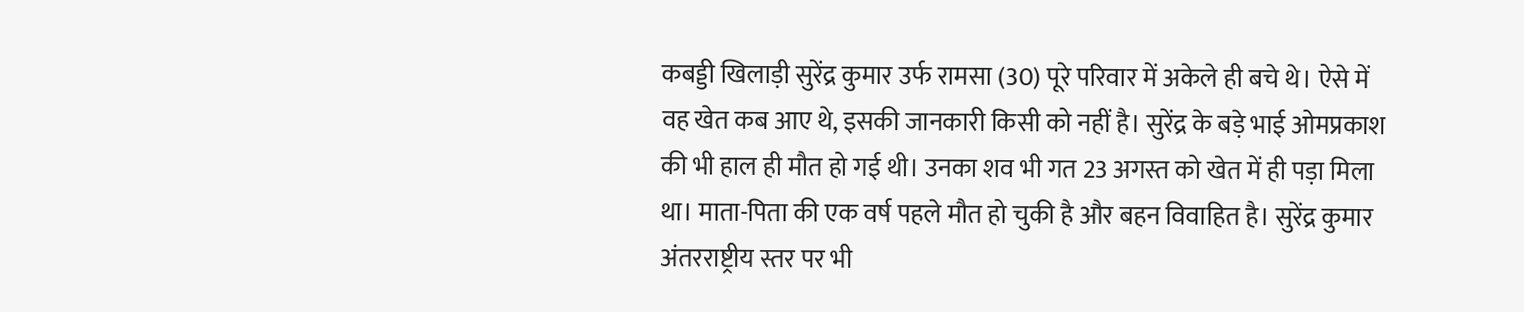कबड्डी खिलाड़ी सुरेंद्र कुमार उर्फ रामसा (30) पूरे परिवार में अकेले ही बचे थे। ऐसे में वह खेत कब आए थे, इसकी जानकारी किसी को नहीं है। सुरेंद्र के बड़े भाई ओमप्रकाश की भी हाल ही मौत हो गई थी। उनका शव भी गत 23 अगस्त को खेत में ही पड़ा मिला था। माता-पिता की एक वर्ष पहले मौत हो चुकी है और बहन विवाहित है। सुरेंद्र कुमार अंतरराष्ट्रीय स्तर पर भी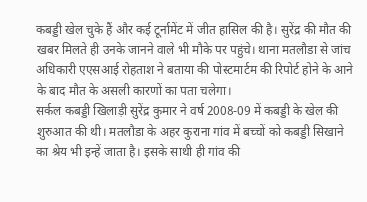कबड्डी खेल चुके हैं और कई टूर्नामेंट में जीत हासिल की है। सुरेंद्र की मौत की खबर मिलते ही उनके जानने वाले भी मौके पर पहुंचे। थाना मतलौडा से जांच अधिकारी एएसआई रोहताश ने बताया की पोस्टमार्टम की रिपोर्ट होने के आने के बाद मौत के असली कारणों का पता चलेगा।
सर्कल कबड्डी खिलाड़ी सुरेंद्र कुमार ने वर्ष 2008-09 में कबड्डी के खेल की शुरुआत की थी। मतलौडा के अहर कुराना गांव में बच्चों को कबड्डी सिखाने का श्रेय भी इन्हें जाता है। इसके साथी ही गांव की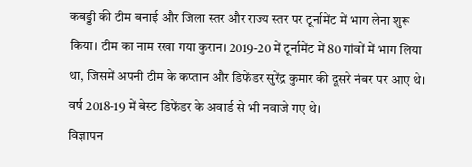कबड्डी की टीम बनाई और जिला स्तर और राज्य स्तर पर टूर्नामेंट में भाग लेना शुरू किया। टीम का नाम रखा गया कुरान। 2019-20 में टूर्नामेंट में 80 गांवों में भाग लिया था, जिसमें अपनी टीम के कप्तान और डिफेंडर सुरेंद्र कुमार की दूसरे नंबर पर आए थे। वर्ष 2018-19 में बेस्ट डिफेंडर के अवार्ड से भी नवाजे गए थे।
विज्ञापन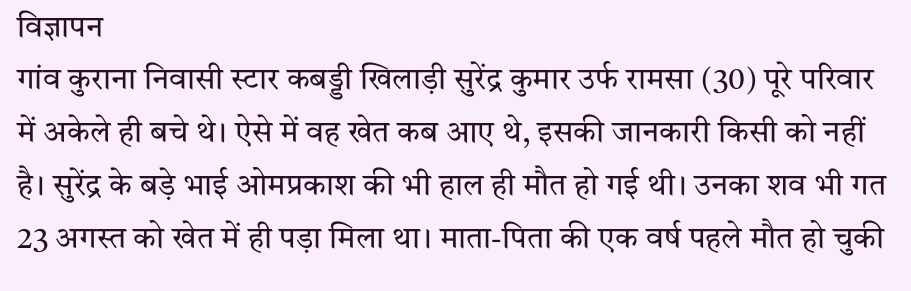विज्ञापन
गांव कुराना निवासी स्टार कबड्डी खिलाड़ी सुरेंद्र कुमार उर्फ रामसा (30) पूरे परिवार में अकेले ही बचे थे। ऐसे में वह खेत कब आए थे, इसकी जानकारी किसी को नहीं है। सुरेंद्र के बड़े भाई ओमप्रकाश की भी हाल ही मौत हो गई थी। उनका शव भी गत 23 अगस्त को खेत में ही पड़ा मिला था। माता-पिता की एक वर्ष पहले मौत हो चुकी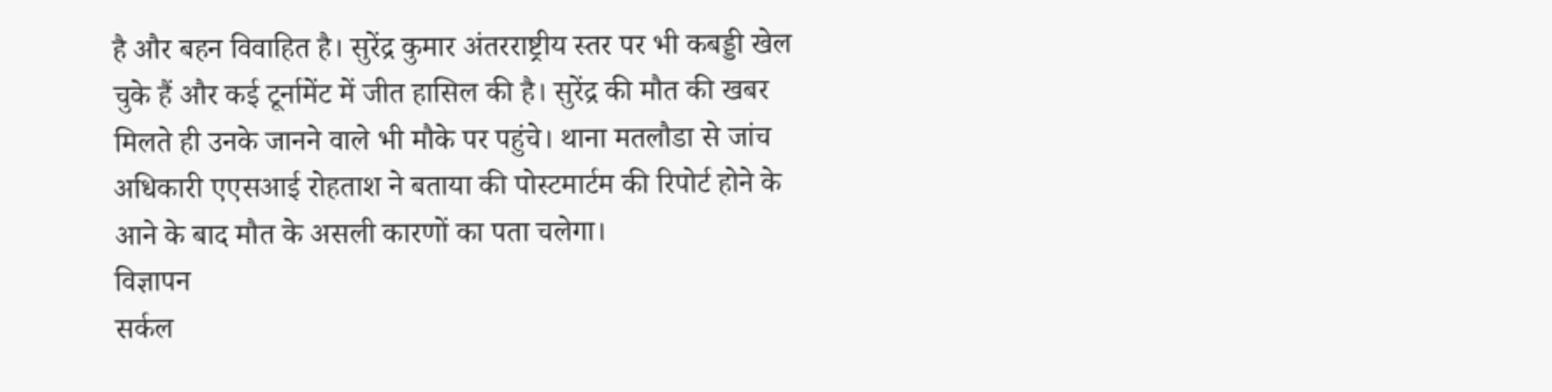है और बहन विवाहित है। सुरेंद्र कुमार अंतरराष्ट्रीय स्तर पर भी कबड्डी खेल चुके हैं और कई टूर्नामेंट में जीत हासिल की है। सुरेंद्र की मौत की खबर मिलते ही उनके जानने वाले भी मौके पर पहुंचे। थाना मतलौडा से जांच अधिकारी एएसआई रोहताश ने बताया की पोस्टमार्टम की रिपोर्ट होने के आने के बाद मौत के असली कारणों का पता चलेगा।
विज्ञापन
सर्कल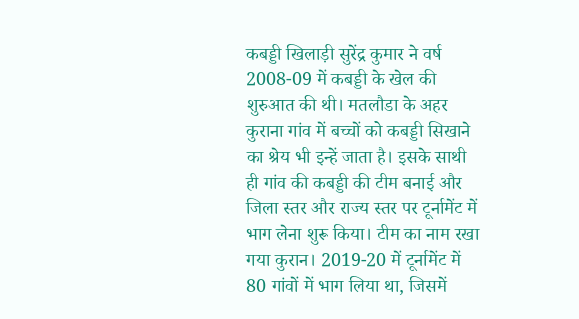कबड्डी खिलाड़ी सुरेंद्र कुमार ने वर्ष 2008-09 में कबड्डी के खेल की शुरुआत की थी। मतलौडा के अहर कुराना गांव में बच्चों को कबड्डी सिखाने का श्रेय भी इन्हें जाता है। इसके साथी ही गांव की कबड्डी की टीम बनाई और जिला स्तर और राज्य स्तर पर टूर्नामेंट में भाग लेना शुरू किया। टीम का नाम रखा गया कुरान। 2019-20 में टूर्नामेंट में 80 गांवों में भाग लिया था, जिसमें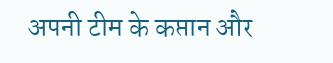अपनी टीम के कप्तान और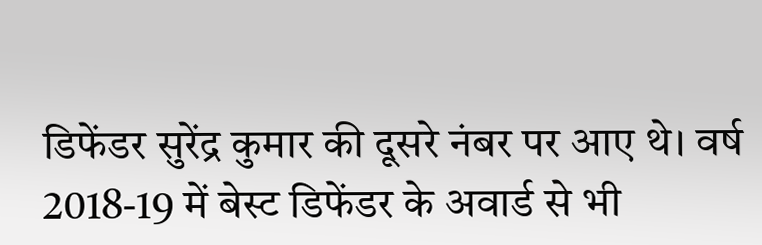डिफेंडर सुरेंद्र कुमार की दूसरे नंबर पर आए थे। वर्ष 2018-19 में बेस्ट डिफेंडर के अवार्ड से भी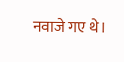नवाजे गए थे।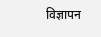विज्ञापन